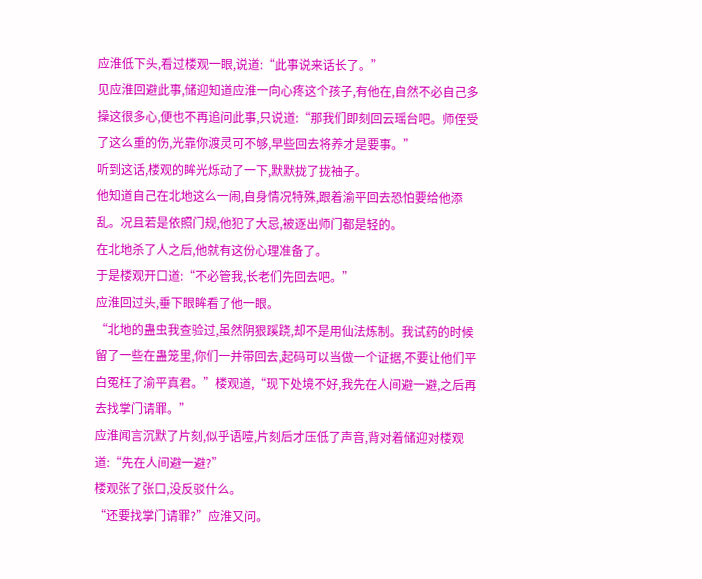应淮低下头,看过楼观一眼,说道:“此事说来话长了。”
见应淮回避此事,储迎知道应淮一向心疼这个孩子,有他在,自然不必自己多操这很多心,便也不再追问此事,只说道:“那我们即刻回云瑶台吧。师侄受了这么重的伤,光靠你渡灵可不够,早些回去将养才是要事。”
听到这话,楼观的眸光烁动了一下,默默拢了拢袖子。
他知道自己在北地这么一闹,自身情况特殊,跟着渝平回去恐怕要给他添乱。况且若是依照门规,他犯了大忌,被逐出师门都是轻的。
在北地杀了人之后,他就有这份心理准备了。
于是楼观开口道:“不必管我,长老们先回去吧。”
应淮回过头,垂下眼眸看了他一眼。
“北地的蛊虫我查验过,虽然阴狠蹊跷,却不是用仙法炼制。我试药的时候留了一些在蛊笼里,你们一并带回去,起码可以当做一个证据,不要让他们平白冤枉了渝平真君。”楼观道,“现下处境不好,我先在人间避一避,之后再去找掌门请罪。”
应淮闻言沉默了片刻,似乎语噎,片刻后才压低了声音,背对着储迎对楼观道:“先在人间避一避?”
楼观张了张口,没反驳什么。
“还要找掌门请罪?”应淮又问。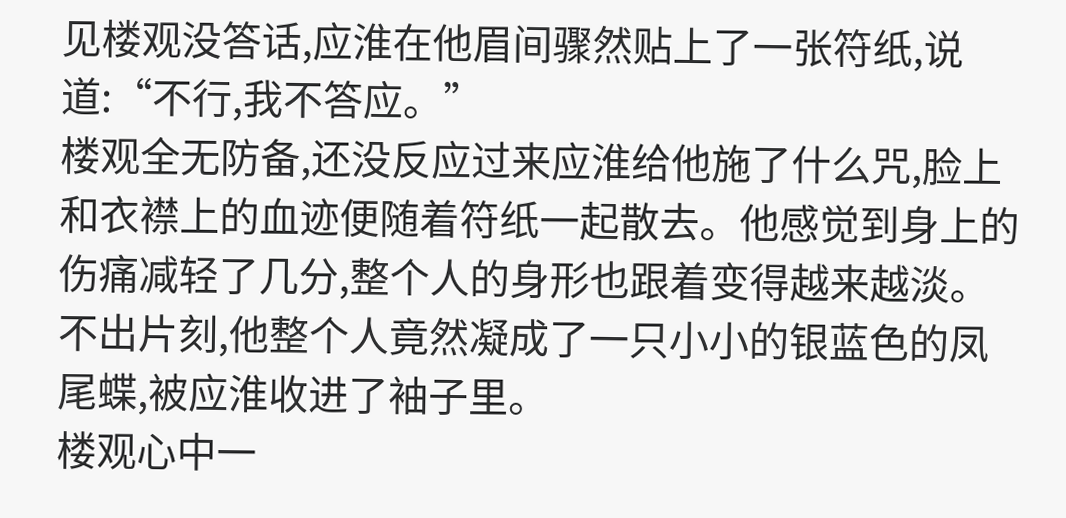见楼观没答话,应淮在他眉间骤然贴上了一张符纸,说道:“不行,我不答应。”
楼观全无防备,还没反应过来应淮给他施了什么咒,脸上和衣襟上的血迹便随着符纸一起散去。他感觉到身上的伤痛减轻了几分,整个人的身形也跟着变得越来越淡。
不出片刻,他整个人竟然凝成了一只小小的银蓝色的凤尾蝶,被应淮收进了袖子里。
楼观心中一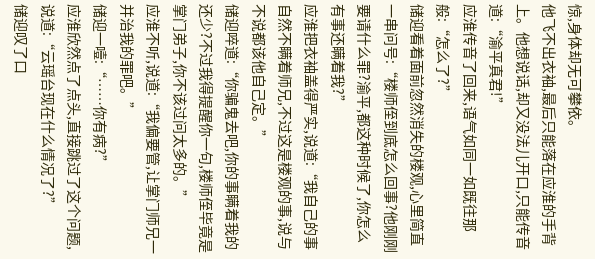惊,身体却无可攀依。
他飞不出衣袖,最后只能落在应淮的手背上。他想说话,却又没法儿开口,只能传音道:“渝平真君!”
应淮传音了回来,语气如同一如既往那般:“怎么了?”
储迎看着面前忽然消失的楼观,心里简直一串问号:“楼师侄到底怎么回事?他刚刚要请什么罪?渝平,都这种时候了,你怎么有事还瞒着我?”
应淮把衣袖盖得严实,说道:“我自己的事自然不瞒着师兄,不过这是楼观的事,说与不说都该他自己定。”
储迎啐道:“你骗鬼去吧,你的事瞒着我的还少?不过我得提醒你一句,楼师侄毕竟是掌门弟子,你不该过问太多的。”
应淮不听,说道:“我偏要管,让掌门师兄一并治我的罪吧。”
储迎一噎:“……你有病?”
应淮欣然点了点头,直接跳过了这个问题,说道:“云瑶台现在什么情况了?”
储迎叹了口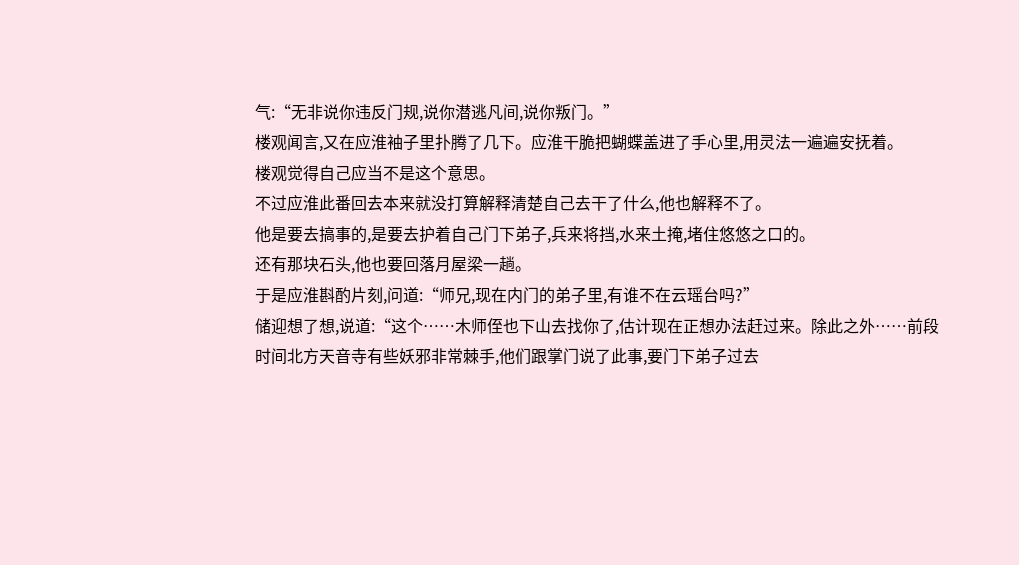气:“无非说你违反门规,说你潜逃凡间,说你叛门。”
楼观闻言,又在应淮袖子里扑腾了几下。应淮干脆把蝴蝶盖进了手心里,用灵法一遍遍安抚着。
楼观觉得自己应当不是这个意思。
不过应淮此番回去本来就没打算解释清楚自己去干了什么,他也解释不了。
他是要去搞事的,是要去护着自己门下弟子,兵来将挡,水来土掩,堵住悠悠之口的。
还有那块石头,他也要回落月屋梁一趟。
于是应淮斟酌片刻,问道:“师兄,现在内门的弟子里,有谁不在云瑶台吗?”
储迎想了想,说道:“这个……木师侄也下山去找你了,估计现在正想办法赶过来。除此之外……前段时间北方天音寺有些妖邪非常棘手,他们跟掌门说了此事,要门下弟子过去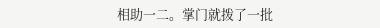相助一二。掌门就拨了一批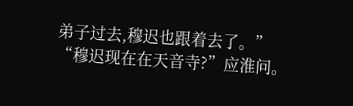弟子过去,穆迟也跟着去了。”
“穆迟现在在天音寺?”应淮问。